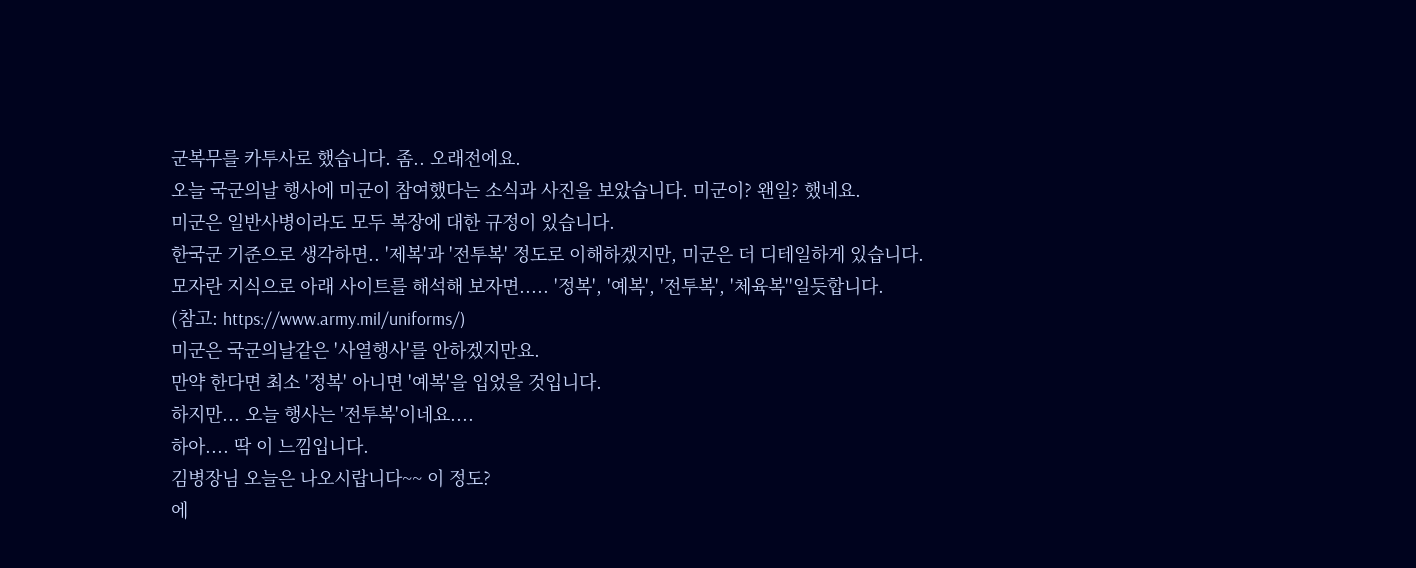군복무를 카투사로 했습니다. 좀.. 오래전에요.
오늘 국군의날 행사에 미군이 참여했다는 소식과 사진을 보았습니다. 미군이? 왠일? 했네요.
미군은 일반사병이라도 모두 복장에 대한 규정이 있습니다.
한국군 기준으로 생각하면.. '제복'과 '전투복' 정도로 이해하겠지만, 미군은 더 디테일하게 있습니다.
모자란 지식으로 아래 사이트를 해석해 보자면..... '정복', '예복', '전투복', '체육복''일듯합니다.
(참고: https://www.army.mil/uniforms/)
미군은 국군의날같은 '사열행사'를 안하겠지만요.
만약 한다면 최소 '정복' 아니면 '예복'을 입었을 것입니다.
하지만... 오늘 행사는 '전투복'이네요....
하아.... 딱 이 느낌입니다.
김병장님 오늘은 나오시랍니다~~ 이 정도?
에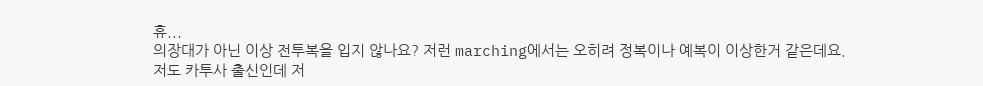휴...
의장대가 아닌 이상 전투복을 입지 않나요? 저런 marching에서는 오히려 정복이나 예복이 이상한거 같은데요.
저도 카투사 출신인데 저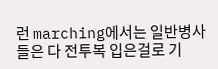런 marching에서는 일반병사들은 다 전투복 입은걸로 기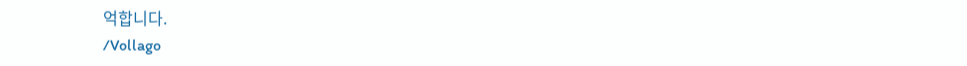억합니다.
/Vollago